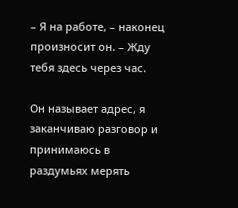– Я на работе, – наконец произносит он. – Жду тебя здесь через час.

Он называет адрес, я заканчиваю разговор и принимаюсь в раздумьях мерять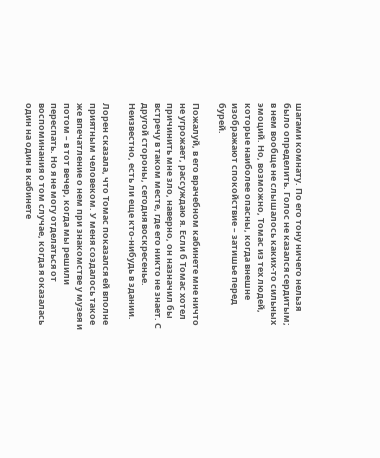шагами комнату. По его тону ничего нельзя было определить. Голос не казался сердитым; в нем вообще не слышалось каких-то сильных эмоций. Но, возможно, Томас из тех людей, которые наиболее опасны, когда внешне изображают спокойствие – затишье перед бурей.

Пожалуй, в его врачебном кабинете мне ничто не угрожает, рассуждаю я. Если б Томас хотел причинить мне зло, наверно, он назначил бы встречу в таком месте, где его никто не знает. С другой стороны, сегодня воскресенье. Неизвестно, есть ли еще кто-нибудь в здании.

Лорен сказала, что Томас показался ей вполне приятным человеком. У меня создалось такое же впечатление о нем при знакомстве у музея и потом – в тот вечер, когда мы решили переспать. Но я не могу отделаться от воспоминания о том случае, когда я оказалась один на один в кабинете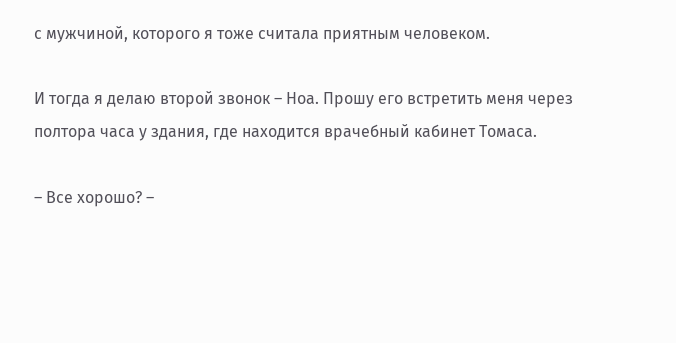с мужчиной, которого я тоже считала приятным человеком.

И тогда я делаю второй звонок – Ноа. Прошу его встретить меня через полтора часа у здания, где находится врачебный кабинет Томаса.

– Все хорошо? –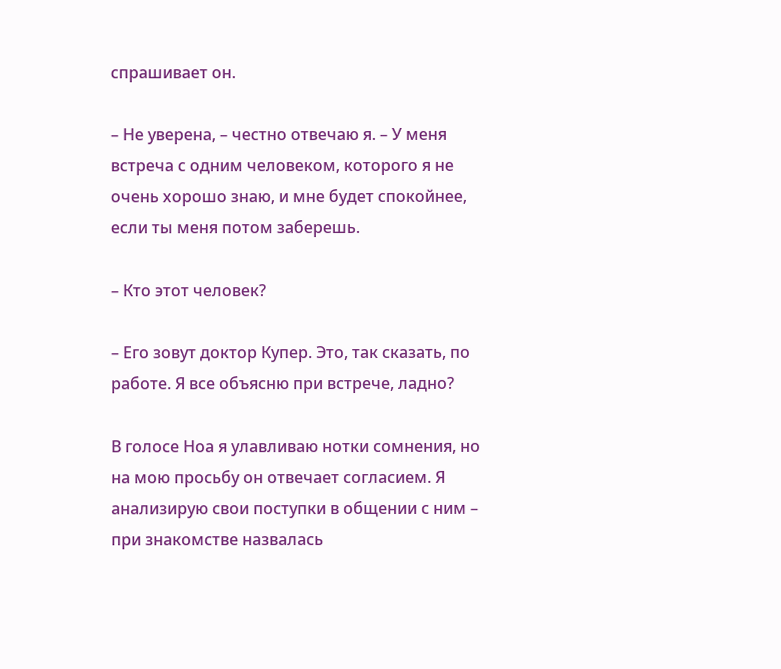спрашивает он.

– Не уверена, – честно отвечаю я. – У меня встреча с одним человеком, которого я не очень хорошо знаю, и мне будет спокойнее, если ты меня потом заберешь.

– Кто этот человек?

– Его зовут доктор Купер. Это, так сказать, по работе. Я все объясню при встрече, ладно?

В голосе Ноа я улавливаю нотки сомнения, но на мою просьбу он отвечает согласием. Я анализирую свои поступки в общении с ним – при знакомстве назвалась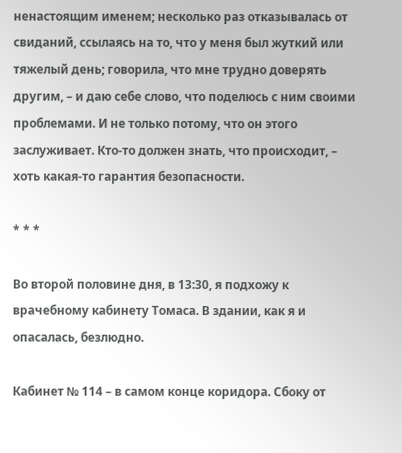ненастоящим именем; несколько раз отказывалась от свиданий, ссылаясь на то, что у меня был жуткий или тяжелый день; говорила, что мне трудно доверять другим, – и даю себе слово, что поделюсь с ним своими проблемами. И не только потому, что он этого заслуживает. Кто-то должен знать, что происходит, – хоть какая-то гарантия безопасности.

* * *

Во второй половине дня, в 13:30, я подхожу к врачебному кабинету Томаса. В здании, как я и опасалась, безлюдно.

Кабинет № 114 – в самом конце коридора. Сбоку от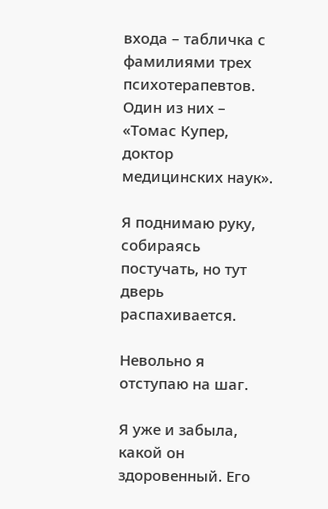входа – табличка с фамилиями трех психотерапевтов. Один из них – «Томас Купер, доктор медицинских наук».

Я поднимаю руку, собираясь постучать, но тут дверь распахивается.

Невольно я отступаю на шаг.

Я уже и забыла, какой он здоровенный. Его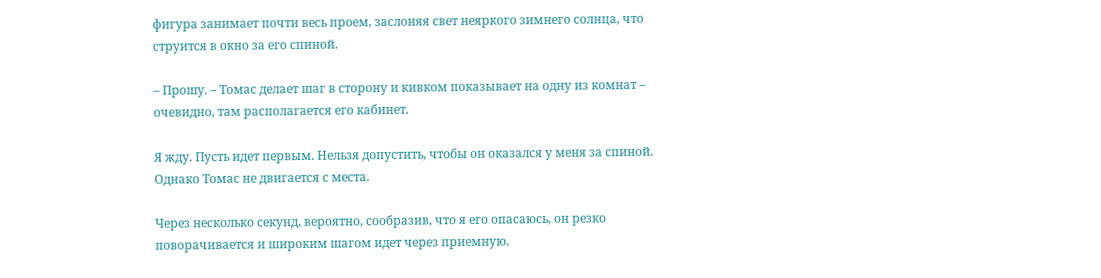фигура занимает почти весь проем, заслоняя свет неяркого зимнего солнца, что струится в окно за его спиной.

– Прошу. – Томас делает шаг в сторону и кивком показывает на одну из комнат – очевидно, там располагается его кабинет.

Я жду. Пусть идет первым. Нельзя допустить, чтобы он оказался у меня за спиной. Однако Томас не двигается с места.

Через несколько секунд, вероятно, сообразив, что я его опасаюсь, он резко поворачивается и широким шагом идет через приемную.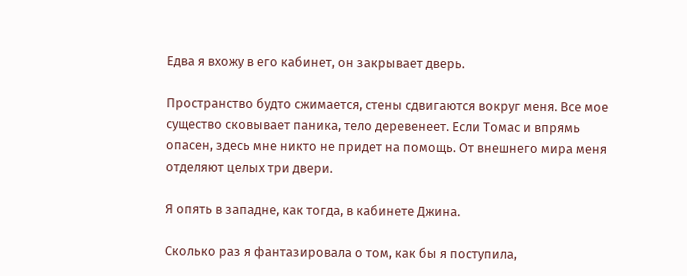Едва я вхожу в его кабинет, он закрывает дверь.

Пространство будто сжимается, стены сдвигаются вокруг меня. Все мое существо сковывает паника, тело деревенеет. Если Томас и впрямь опасен, здесь мне никто не придет на помощь. От внешнего мира меня отделяют целых три двери.

Я опять в западне, как тогда, в кабинете Джина.

Сколько раз я фантазировала о том, как бы я поступила,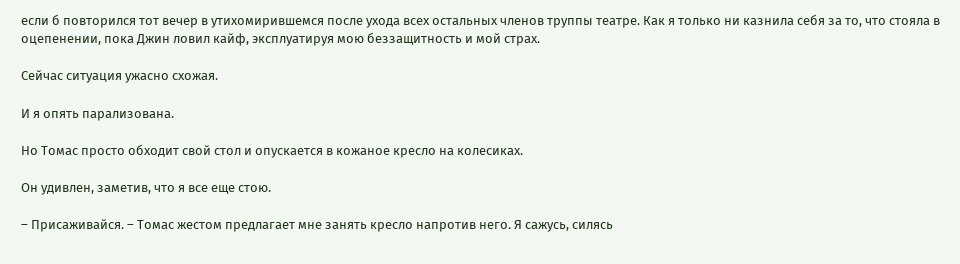если б повторился тот вечер в утихомирившемся после ухода всех остальных членов труппы театре. Как я только ни казнила себя за то, что стояла в оцепенении, пока Джин ловил кайф, эксплуатируя мою беззащитность и мой страх.

Сейчас ситуация ужасно схожая.

И я опять парализована.

Но Томас просто обходит свой стол и опускается в кожаное кресло на колесиках.

Он удивлен, заметив, что я все еще стою.

– Присаживайся. – Томас жестом предлагает мне занять кресло напротив него. Я сажусь, силясь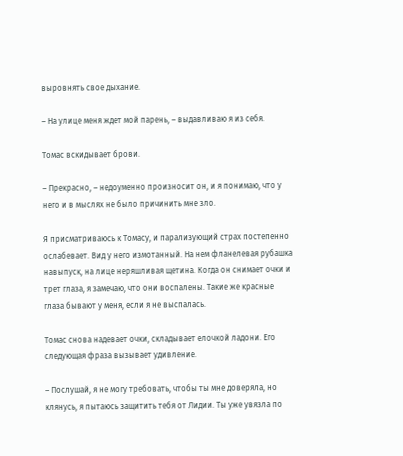выровнять свое дыхание.

– На улице меня ждет мой парень, – выдавливаю я из себя.

Томас вскидывает брови.

– Прекрасно, – недоуменно произносит он, и я понимаю, что у него и в мыслях не было причинить мне зло.

Я присматриваюсь к Томасу, и парализующий страх постепенно ослабевает. Вид у него измотанный. На нем фланелевая рубашка навыпуск, на лице неряшливая щетина. Когда он снимает очки и трет глаза, я замечаю, что они воспалены. Такие же красные глаза бывают у меня, если я не выспалась.

Томас снова надевает очки, складывает елочкой ладони. Его следующая фраза вызывает удивление.

– Послушай, я не могу требовать, чтобы ты мне доверяла, но клянусь, я пытаюсь защитить тебя от Лидии. Ты уже увязла по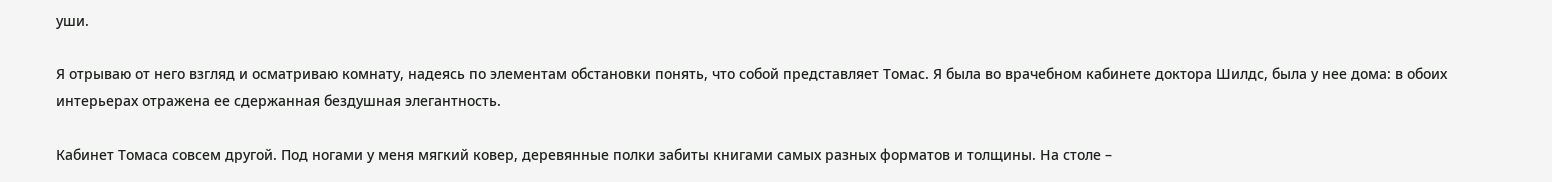уши.

Я отрываю от него взгляд и осматриваю комнату, надеясь по элементам обстановки понять, что собой представляет Томас. Я была во врачебном кабинете доктора Шилдс, была у нее дома: в обоих интерьерах отражена ее сдержанная бездушная элегантность.

Кабинет Томаса совсем другой. Под ногами у меня мягкий ковер, деревянные полки забиты книгами самых разных форматов и толщины. На столе –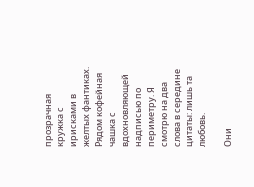прозрачная кружка с ирисками в желтых фантиках. Рядом кофейная чашка с вдохновляющей надписью по периметру. Я смотрю на два слова в середине цитаты: лишь та любовь.

Они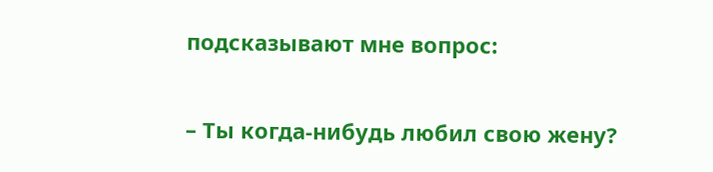подсказывают мне вопрос:

– Ты когда-нибудь любил свою жену?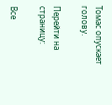Томас опускает голову.

Перейти на страницу:

Все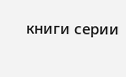книги серии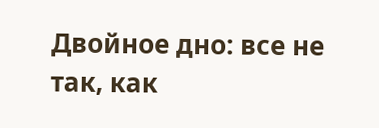Двойное дно: все не так, как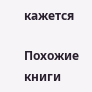кажется

Похожие книги